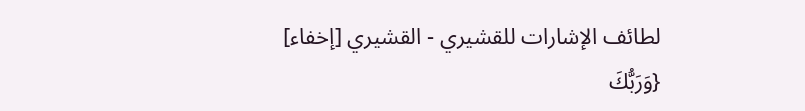لطائف الإشارات للقشيري - القشيري [إخفاء]
{وَرَبُّكَ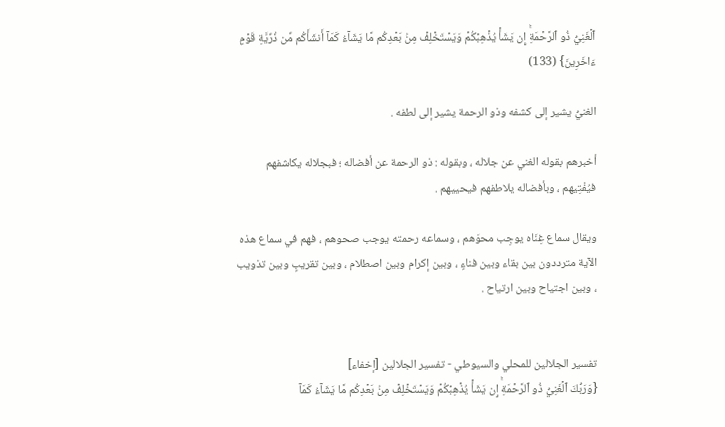ٱلۡغَنِيُّ ذُو ٱلرَّحۡمَةِۚ إِن يَشَأۡ يُذۡهِبۡكُمۡ وَيَسۡتَخۡلِفۡ مِنۢ بَعۡدِكُم مَّا يَشَآءُ كَمَآ أَنشَأَكُم مِّن ذُرِّيَّةِ قَوۡمٍ ءَاخَرِينَ} (133)

الغنيُّ يشير إلى كشفه وذو الرحمة يشير إلى لطفه .

أخبرهم بقوله الغني عن جلاله ، وبقوله : ذو الرحمة عن أفضاله ؛ فبجلاله يكاشفهم فيُفْتِيهم ، وبأفضاله يلاطفهم فيحييهم .

ويقال سماع غِنَاه يوجِب محوَهم ، وسماعه رحمته يوجب صحوهم ، فهم في سماع هذه الآية مترددون بين بقاء وبين فناءٍ ، وبين إكرام وبين اصطلام ، وبين تقريبٍ وبين تذويب ، وبين اجتياح وبين ارتياح .


تفسير الجلالين للمحلي والسيوطي - تفسير الجلالين [إخفاء]
{وَرَبُّكَ ٱلۡغَنِيُّ ذُو ٱلرَّحۡمَةِۚ إِن يَشَأۡ يُذۡهِبۡكُمۡ وَيَسۡتَخۡلِفۡ مِنۢ بَعۡدِكُم مَّا يَشَآءُ كَمَآ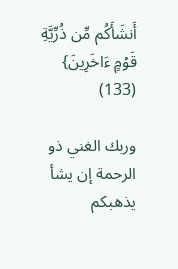أَنشَأَكُم مِّن ذُرِّيَّةِ قَوۡمٍ ءَاخَرِينَ} (133)

وربك الغني ذو الرحمة إن يشأ يذهبكم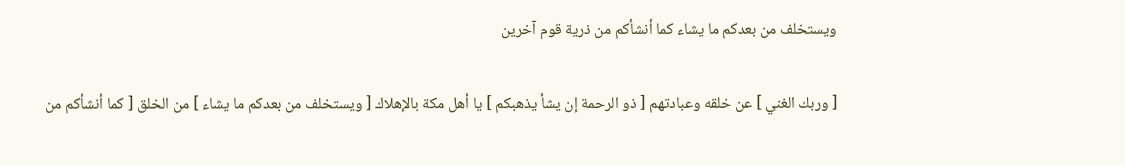ويستخلف من بعدكم ما يشاء كما أنشأكم من ذرية قوم آخرين

[ وربك الغني ] عن خلقه وعبادتهم [ ذو الرحمة إن يشأ يذهبكم ] يا أهل مكة بالإهلاك [ ويستخلف من بعدكم ما يشاء ] من الخلق [ كما أنشأكم من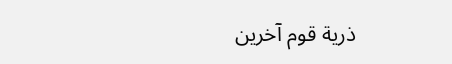ذرية قوم آخرين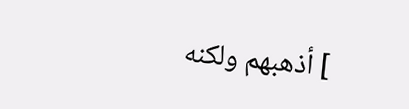] أذهبهم ولكنه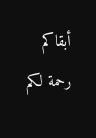أبقاكم رحمة لكم